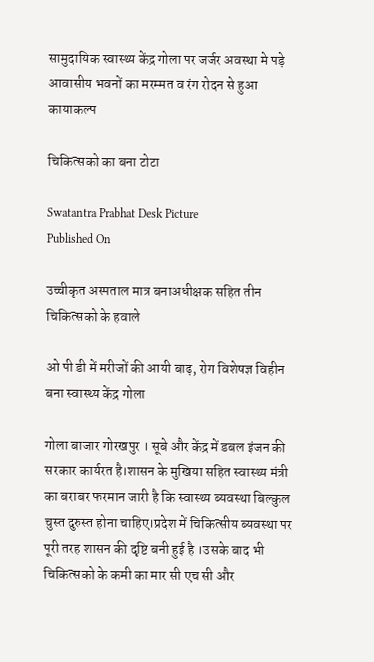सामुदायिक स्वास्थ्य केंद्र गोला पर जर्जर अवस्था मे पड़े आवासीय भवनों का मरम्मत व रंग रोदन से हुआ कायाकल्प

चिकित्सको का बना टोटा

Swatantra Prabhat Desk Picture
Published On

उच्चीकृत अस्पताल मात्र बनाअधीक्षक सहित तीन चिकित्सको के हवाले

ओ पी डी में मरीजों की आयी बाढ़, रोग विशेषज्ञ विहीन बना स्वास्थ्य केंद्र गोला

गोला बाजार गोरखपुर । सूबे और केंद्र में डबल इंजन की सरकार कार्यरत है।शासन के मुखिया सहित स्वास्थ्य मंत्री का बराबर फरमान जारी है कि स्वास्थ्य ब्यवस्था बिल्कुल चुस्त दुरुस्त होना चाहिए।प्रदेश में चिकित्सीय ब्यवस्था पर पूरी तरह शासन की दृष्टि बनी हुई है ।उसके बाद भी चिकित्सको के कमी का मार सी एच सी और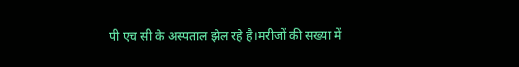पी एच सी के अस्पताल झेल रहे है।मरीजों की सख्या में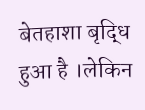बेतहाशा बृद्धि हुआ है ।लेकिन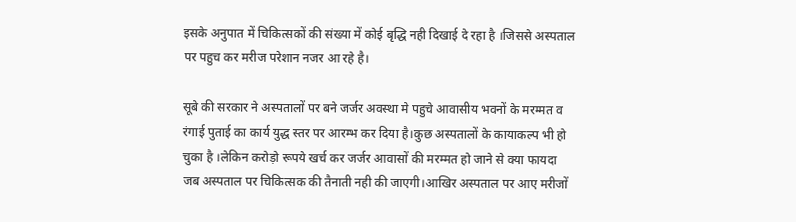इसके अनुपात में चिकित्सकों की संख्या में कोई बृद्धि नही दिखाई दे रहा है ।जिससे अस्पताल पर पहुच कर मरीज परेशान नजर आ रहे है।

सूबे की सरकार ने अस्पतालों पर बने जर्जर अवस्था मे पहुचे आवासीय भवनों के मरम्मत व रंगाई पुताई का कार्य युद्ध स्तर पर आरम्भ कर दिया है।कुछ अस्पतालों के कायाकल्प भी हो चुका है ।लेकिन करोड़ो रूपये खर्च कर जर्जर आवासों की मरम्मत हो जाने से क्या फायदा जब अस्पताल पर चिकित्सक की तैनाती नही की जाएगी।आखिर अस्पताल पर आए मरीजों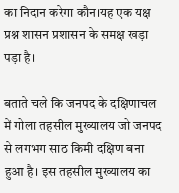का निदान करेगा कौन।यह एक यक्ष प्रश्न शासन प्रशासन के समक्ष खड़ा पड़ा है।

बताते चले कि जनपद के दक्षिणाचल में गोला तहसील मुख्यालय जो जनपद से लगभग साठ किमी दक्षिण बना हुआ है। इस तहसील मुख्यालय का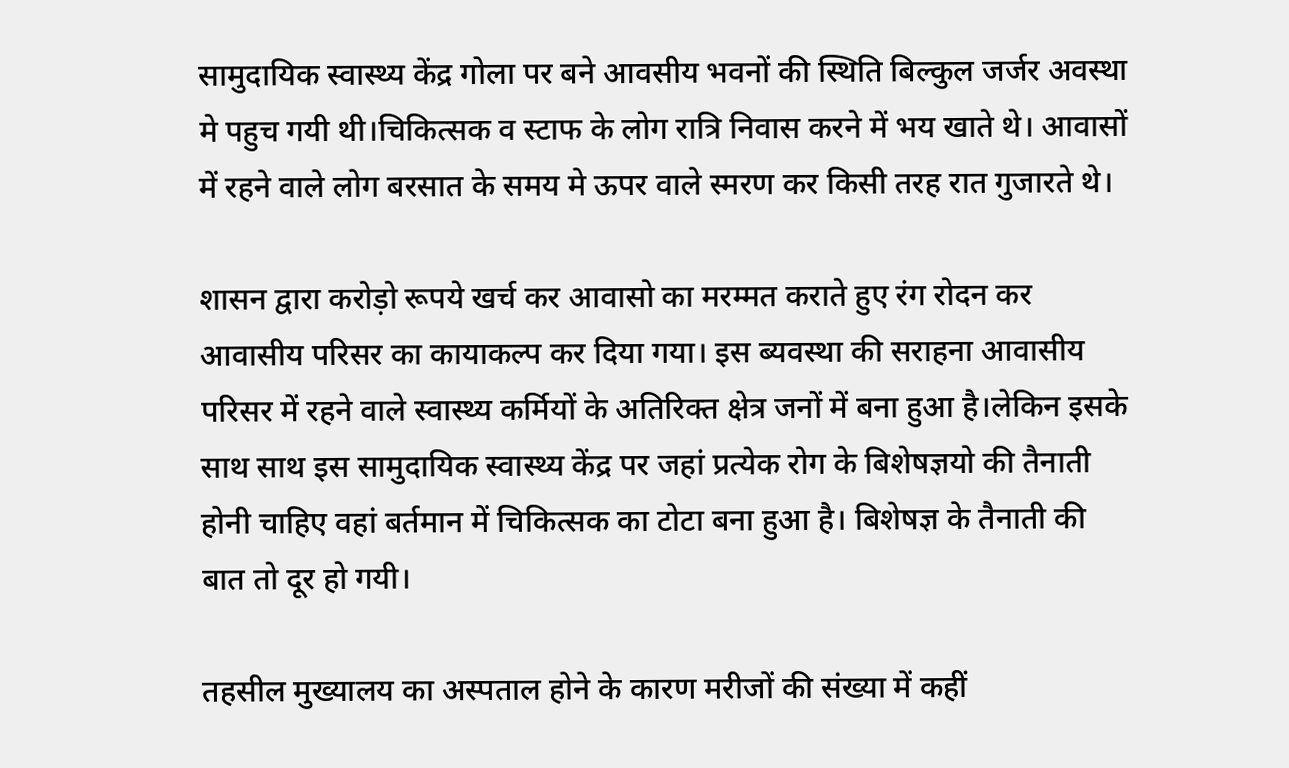सामुदायिक स्वास्थ्य केंद्र गोला पर बने आवसीय भवनों की स्थिति बिल्कुल जर्जर अवस्था मे पहुच गयी थी।चिकित्सक व स्टाफ के लोग रात्रि निवास करने में भय खाते थे। आवासों में रहने वाले लोग बरसात के समय मे ऊपर वाले स्मरण कर किसी तरह रात गुजारते थे।

शासन द्वारा करोड़ो रूपये खर्च कर आवासो का मरम्मत कराते हुए रंग रोदन कर आवासीय परिसर का कायाकल्प कर दिया गया। इस ब्यवस्था की सराहना आवासीय  परिसर में रहने वाले स्वास्थ्य कर्मियों के अतिरिक्त क्षेत्र जनों में बना हुआ है।लेकिन इसके साथ साथ इस सामुदायिक स्वास्थ्य केंद्र पर जहां प्रत्येक रोग के बिशेषज्ञयो की तैनाती होनी चाहिए वहां बर्तमान में चिकित्सक का टोटा बना हुआ है। बिशेषज्ञ के तैनाती की बात तो दूर हो गयी।

तहसील मुख्यालय का अस्पताल होने के कारण मरीजों की संख्या में कहीं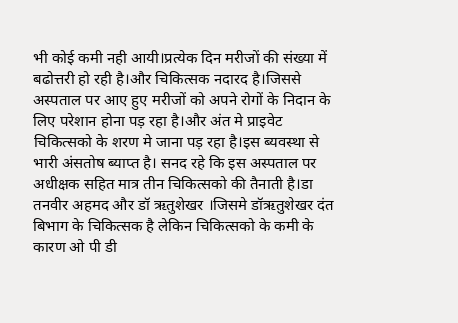भी कोई कमी नही आयी।प्रत्येक दिन मरीजों की संख्या में बढोत्तरी हो रही है।और चिकित्सक नदारद है।जिससे अस्पताल पर आए हुए मरीजों को अपने रोगों के निदान के लिए परेशान होना पड़ रहा है।और अंत मे प्राइवेट चिकित्सको के शरण मे जाना पड़ रहा है।इस ब्यवस्था से भारी अंसतोष ब्याप्त है। सनद रहे कि इस अस्पताल पर अधीक्षक सहित मात्र तीन चिकित्सको की तैनाती है।डा तनवीर अहमद और डॉ ऋतुशेखर ।जिसमे डॉऋतुशेखर दंत बिभाग के चिकित्सक है लेकिन चिकित्सको के कमी के कारण ओ पी डी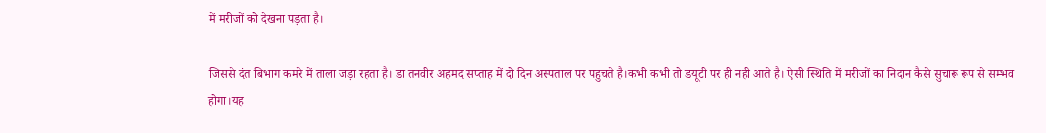में मरीजों को देखना पड़ता है।

जिससे दंत बिभाग कमरे में ताला जड़ा रहता है। डा तनवीर अहमद सप्ताह में दो दिन अस्पताल पर पहुचते है।कभी कभी तो डयूटी पर ही नही आते है। ऐसी स्थिति में मरीजों का निदान कैसे सुचारू रूप से सम्भव होगा।यह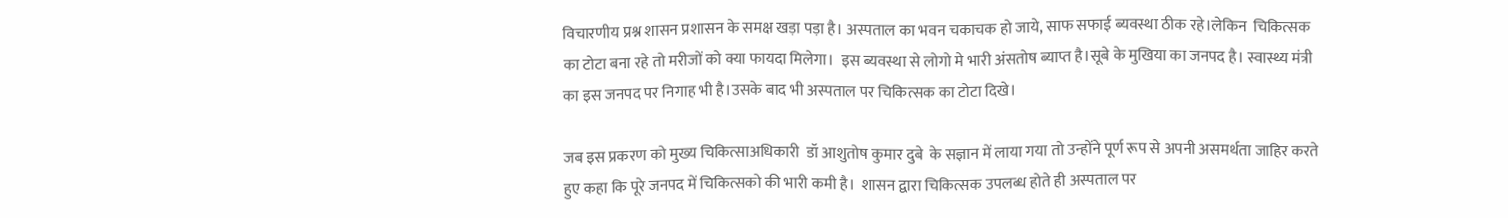विचारणीय प्रश्न शासन प्रशासन के समक्ष खड़ा पड़ा है। अस्पताल का भवन चकाचक हो जाये, साफ सफाई ब्यवस्था ठीक रहे।लेकिन  चिकित्सक  का टोटा बना रहे तो मरीजों को क्या फायदा मिलेगा।  इस ब्यवस्था से लोगो मे भारी अंसतोष ब्याप्त है।सूबे के मुखिया का जनपद है। स्वास्थ्य मंत्री का इस जनपद पर निगाह भी है।उसके बाद भी अस्पताल पर चिकित्सक का टोटा दिखे।

जब इस प्रकरण को मुख्य चिकित्साअधिकारी  डॉ आशुतोष कुमार दुबे  के सज्ञान में लाया गया तो उन्होंने पूर्ण रूप से अपनी असमर्थता जाहिर करते हुए कहा कि पूरे जनपद में चिकित्सको की भारी कमी है।  शासन द्वारा चिकित्सक उपलब्ध होते ही अस्पताल पर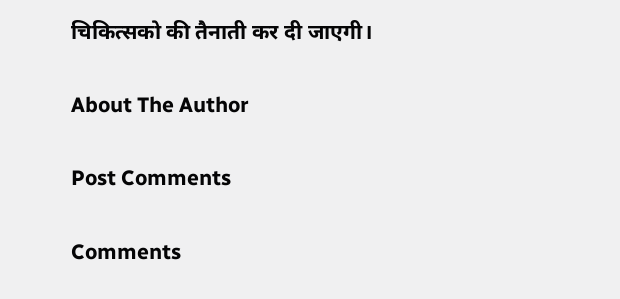चिकित्सको की तैनाती कर दी जाएगी।

About The Author

Post Comments

Comments